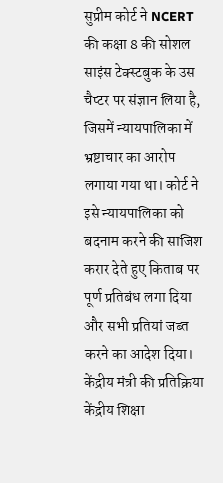सुप्रीम कोर्ट ने NCERT की कक्षा 8 की सोशल साइंस टेक्स्टबुक के उस चैप्टर पर संज्ञान लिया है, जिसमें न्यायपालिका में भ्रष्टाचार का आरोप लगाया गया था। कोर्ट ने इसे न्यायपालिका को बदनाम करने की साजिश करार देते हुए किताब पर पूर्ण प्रतिबंध लगा दिया और सभी प्रतियां जब्त करने का आदेश दिया।
केंद्रीय मंत्री की प्रतिक्रिया
केंद्रीय शिक्षा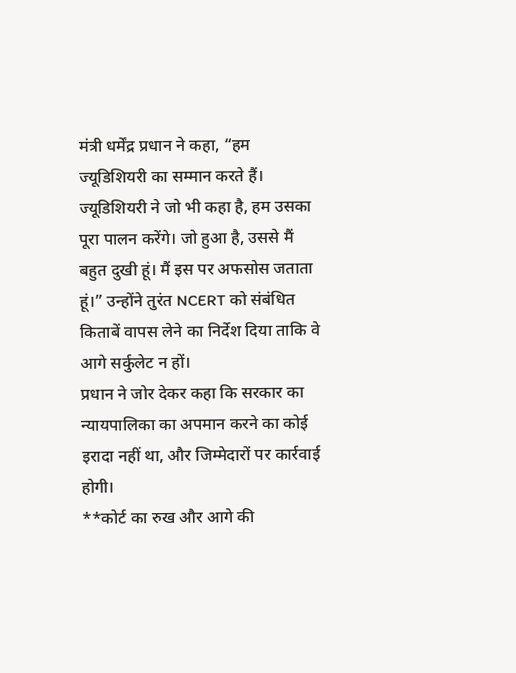मंत्री धर्मेंद्र प्रधान ने कहा, “हम ज्यूडिशियरी का सम्मान करते हैं। ज्यूडिशियरी ने जो भी कहा है, हम उसका पूरा पालन करेंगे। जो हुआ है, उससे मैं बहुत दुखी हूं। मैं इस पर अफसोस जताता हूं।” उन्होंने तुरंत NCERT को संबंधित किताबें वापस लेने का निर्देश दिया ताकि वे आगे सर्कुलेट न हों।
प्रधान ने जोर देकर कहा कि सरकार का न्यायपालिका का अपमान करने का कोई इरादा नहीं था, और जिम्मेदारों पर कार्रवाई होगी।
**कोर्ट का रुख और आगे की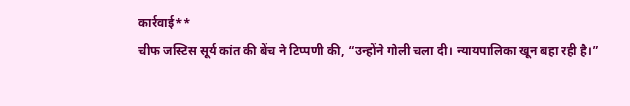कार्रवाई**
चीफ जस्टिस सूर्य कांत की बेंच ने टिप्पणी की, “उन्होंने गोली चला दी। न्यायपालिका खून बहा रही है।”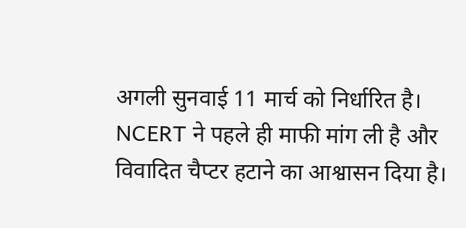अगली सुनवाई 11 मार्च को निर्धारित है। NCERT ने पहले ही माफी मांग ली है और विवादित चैप्टर हटाने का आश्वासन दिया है।